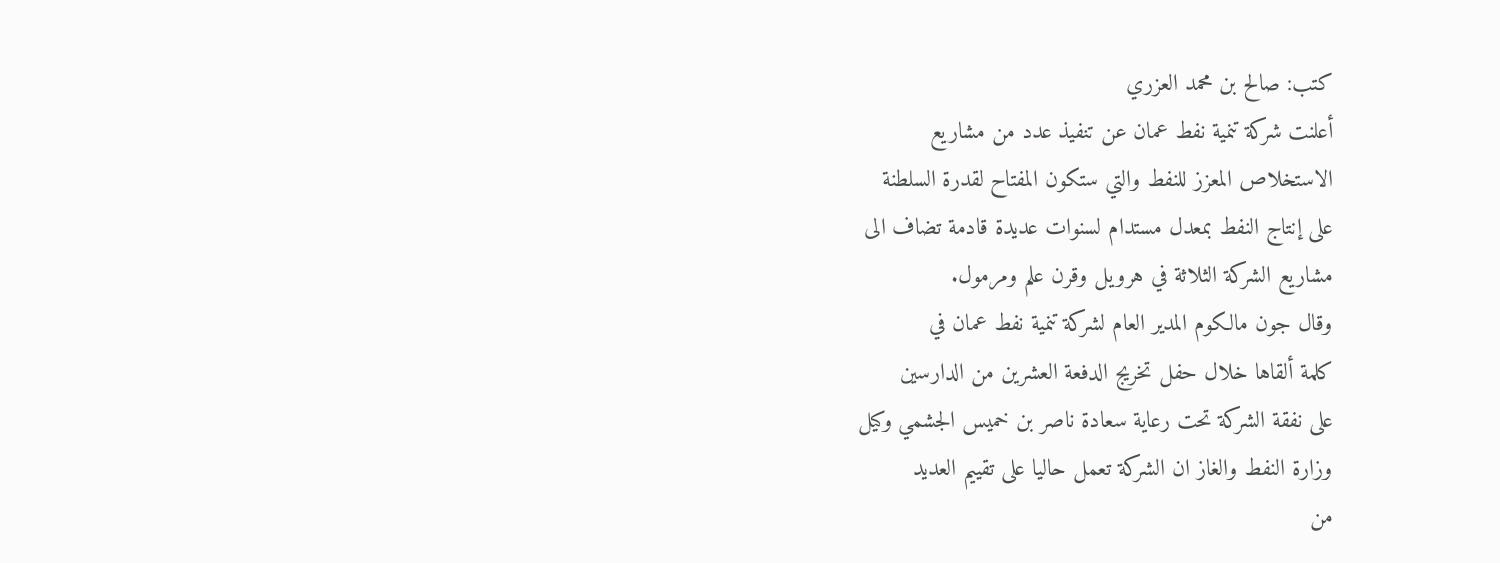كتب: صالح بن محمد العزري
أعلنت شركة تنمية نفط عمان عن تنفيذ عدد من مشاريع
الاستخلاص المعزز للنفط والتي ستكون المفتاح لقدرة السلطنة
على إنتاج النفط بمعدل مستدام لسنوات عديدة قادمة تضاف الى
مشاريع الشركة الثلاثة في هرويل وقرن علم ومرمول.
وقال جون مالكوم المدير العام لشركة تنمية نفط عمان في
كلمة ألقاها خلال حفل تخريج الدفعة العشرين من الدارسين
على نفقة الشركة تحت رعاية سعادة ناصر بن خميس الجشمي وكيل
وزارة النفط والغاز ان الشركة تعمل حاليا على تقييم العديد
من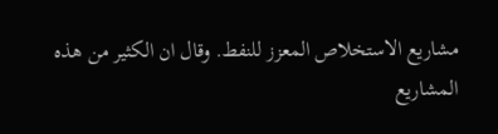مشاريع الاستخلاص المعزز للنفط. وقال ان الكثير من هذه
المشاريع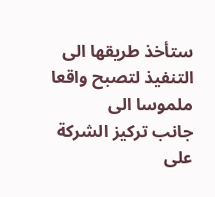ستأخذ طريقها الى التنفيذ لتصبح واقعا ملموسا الى
جانب تركيز الشركة على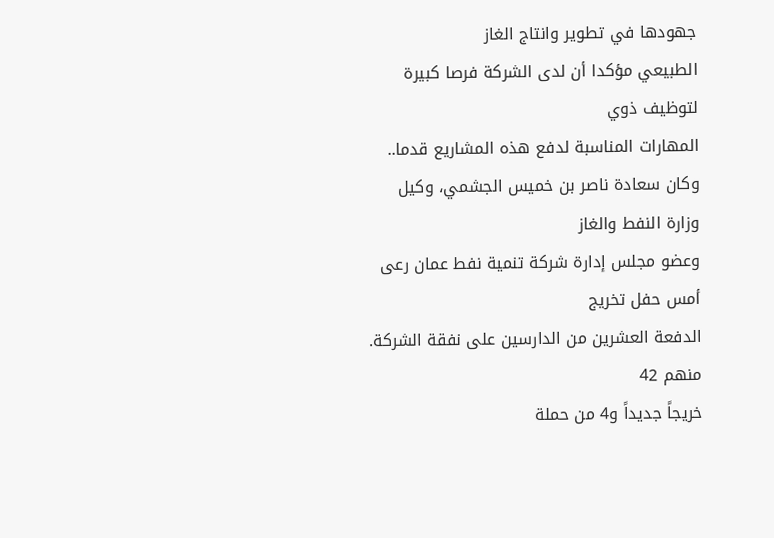جهودها في تطوير وانتاج الغاز
الطبيعي مؤكدا أن لدى الشركة فرصا كبيرة لتوظيف ذوي
المهارات المناسبة لدفع هذه المشاريع قدما..
وكان سعادة ناصر بن خميس الجشمي، وكيل وزارة النفط والغاز
وعضو مجلس إدارة شركة تنمية نفط عمان رعى أمس حفل تخريج
الدفعة العشرين من الدارسين على نفقة الشركة. منهم 42
خريجاً جديداً و4 من حملة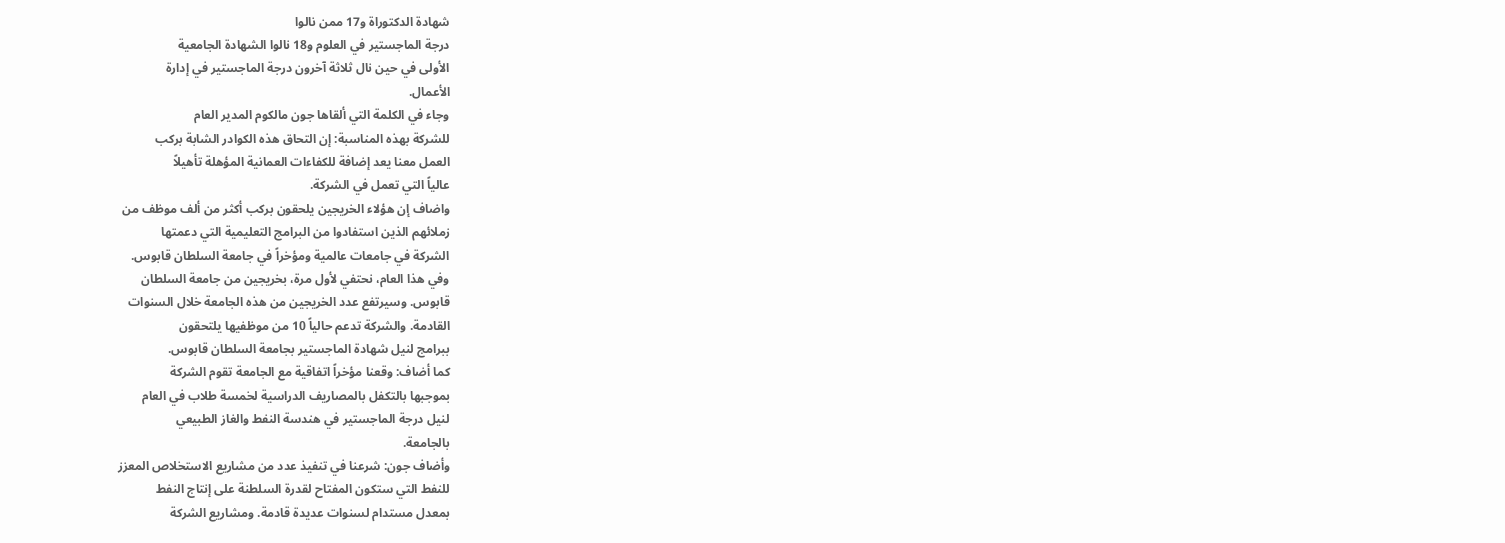شهادة الدكتوراة و17 ممن نالوا
درجة الماجستير في العلوم و18 نالوا الشهادة الجامعية
الأولى في حين نال ثلاثة آخرون درجة الماجستير في إدارة
الأعمال.
وجاء في الكلمة التي ألقاها جون مالكوم المدير العام
للشركة بهذه المناسبة: إن التحاق هذه الكوادر الشابة بركب
العمل معنا يعد إضافة للكفاءات العمانية المؤهلة تأهيلاً
عالياً التي تعمل في الشركة.
واضاف إن هؤلاء الخريجين يلحقون بركب أكثر من ألف موظف من
زملائهم الذين استفادوا من البرامج التعليمية التي دعمتها
الشركة في جامعات عالمية ومؤخراً في جامعة السلطان قابوس.
وفي هذا العام، نحتفي لأول مرة، بخريجين من جامعة السلطان
قابوس. وسيرتفع عدد الخريجين من هذه الجامعة خلال السنوات
القادمة. والشركة تدعم حالياً 10 من موظفيها يلتحقون
ببرامج لنيل شهادة الماجستير بجامعة السلطان قابوس.
كما أضاف: وقعنا مؤخراً اتفاقية مع الجامعة تقوم الشركة
بموجبها بالتكفل بالمصاريف الدراسية لخمسة طلاب في العام
لنيل درجة الماجستير في هندسة النفط والغاز الطبيعي
بالجامعة.
وأضاف جون: شرعنا في تنفيذ عدد من مشاريع الاستخلاص المعزز
للنفط التي ستكون المفتاح لقدرة السلطنة على إنتاج النفط
بمعدل مستدام لسنوات عديدة قادمة. ومشاريع الشركة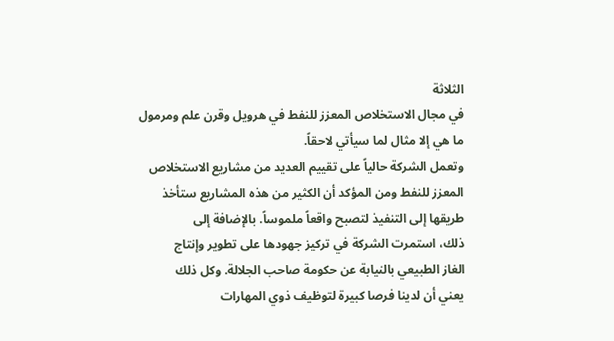الثلاثة
في مجال الاستخلاص المعزز للنفط في هرويل وقرن علم ومرمول
ما هي إلا مثال لما سيأتي لاحقاً.
وتعمل الشركة حالياً على تقييم العديد من مشاريع الاستخلاص
المعزز للنفط ومن المؤكد أن الكثير من هذه المشاريع ستأخذ
طريقها إلى التنفيذ لتصبح واقعاً ملموساً. بالإضافة إلى
ذلك، استمرت الشركة في تركيز جهودها على تطوير وإنتاج
الغاز الطبيعي بالنيابة عن حكومة صاحب الجلالة. وكل ذلك
يعني أن لدينا فرصا كبيرة لتوظيف ذوي المهارات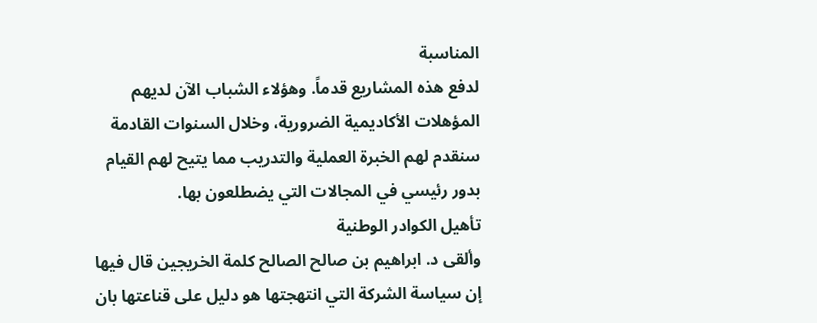المناسبة
لدفع هذه المشاريع قدماً. وهؤلاء الشباب الآن لديهم
المؤهلات الأكاديمية الضرورية، وخلال السنوات القادمة
سنقدم لهم الخبرة العملية والتدريب مما يتيح لهم القيام
بدور رئيسي في المجالات التي يضطلعون بها.
تأهيل الكوادر الوطنية
وألقى د. ابراهيم بن صالح الصالح كلمة الخريجين قال فيها
إن سياسة الشركة التي انتهجتها هو دليل على قناعتها بان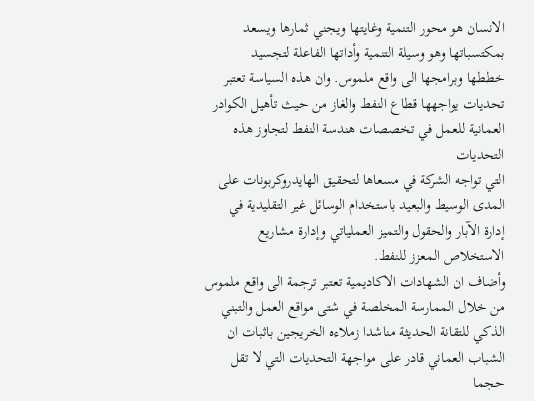الانسان هو محور التنمية وغايتها ويجني ثمارها ويسعد
بمكتسباتها وهو وسيلة التنمية وأداتها الفاعلة لتجسيد
خططها وبرامجها الى واقع ملموس. وان هذه السياسة تعتبر
تحديات يواجهها قطاع النفط والغاز من حيث تأهيل الكوادر
العمانية للعمل في تخصصات هندسة النفط لتجاوز هذه التحديات
التي تواجه الشركة في مسعاها لتحقيق الهايدروكربونات على
المدى الوسيط والبعيد باستخدام الوسائل غير التقليدية في
إدارة الآبار والحقول والتميز العملياتي وإدارة مشاريع
الاستخلاص المعزز للنفط.
وأضاف ان الشهادات الاكاديمية تعتبر ترجمة الى واقع ملموس
من خلال الممارسة المخلصة في شتى مواقع العمل والتبني
الذكي للتقانة الحديثة مناشدا زملاءه الخريجين باثبات ان
الشباب العماني قادر على مواجهة التحديات التي لا تقل حجما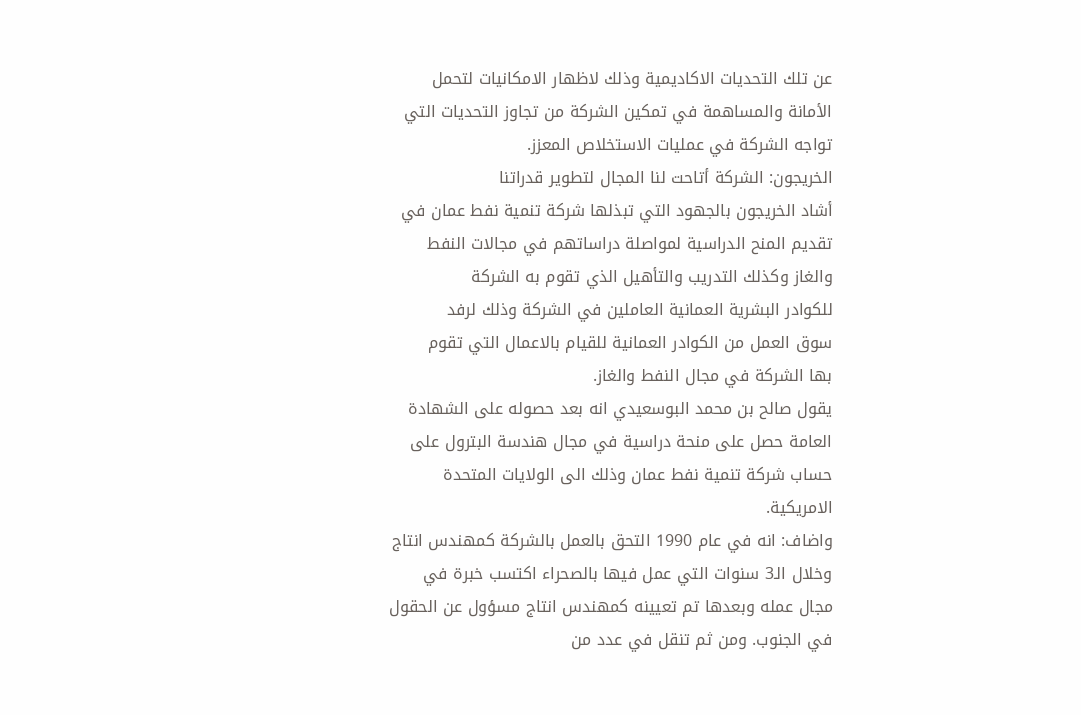عن تلك التحديات الاكاديمية وذلك لاظهار الامكانيات لتحمل
الأمانة والمساهمة في تمكين الشركة من تجاوز التحديات التي
تواجه الشركة في عمليات الاستخلاص المعزز.
الخريجون: الشركة أتاحت لنا المجال لتطوير قدراتنا
أشاد الخريجون بالجهود التي تبذلها شركة تنمية نفط عمان في
تقديم المنح الدراسية لمواصلة دراساتهم في مجالات النفط
والغاز وكذلك التدريب والتأهيل الذي تقوم به الشركة
للكوادر البشرية العمانية العاملين في الشركة وذلك لرفد
سوق العمل من الكوادر العمانية للقيام بالاعمال التي تقوم
بها الشركة في مجال النفط والغاز.
يقول صالح بن محمد البوسعيدي انه بعد حصوله على الشهادة
العامة حصل على منحة دراسية في مجال هندسة البترول على
حساب شركة تنمية نفط عمان وذلك الى الولايات المتحدة
الامريكية.
واضاف: انه في عام 1990 التحق بالعمل بالشركة كمهندس انتاج
وخلال الـ3 سنوات التي عمل فيها بالصحراء اكتسب خبرة في
مجال عمله وبعدها تم تعيينه كمهندس انتاج مسؤول عن الحقول
في الجنوب. ومن ثم تنقل في عدد من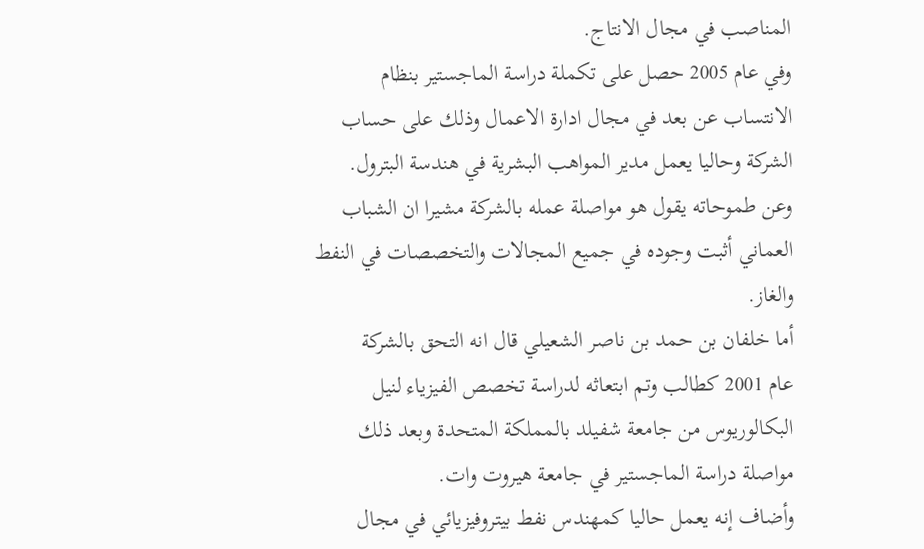المناصب في مجال الانتاج.
وفي عام 2005 حصل على تكملة دراسة الماجستير بنظام
الانتساب عن بعد في مجال ادارة الاعمال وذلك على حساب
الشركة وحاليا يعمل مدير المواهب البشرية في هندسة البترول.
وعن طموحاته يقول هو مواصلة عمله بالشركة مشيرا ان الشباب
العماني أثبت وجوده في جميع المجالات والتخصصات في النفط
والغاز.
أما خلفان بن حمد بن ناصر الشعيلي قال انه التحق بالشركة
عام 2001 كطالب وتم ابتعاثه لدراسة تخصص الفيزياء لنيل
البكالوريوس من جامعة شفيلد بالمملكة المتحدة وبعد ذلك
مواصلة دراسة الماجستير في جامعة هيروت وات.
وأضاف إنه يعمل حاليا كمهندس نفط بيتروفيزيائي في مجال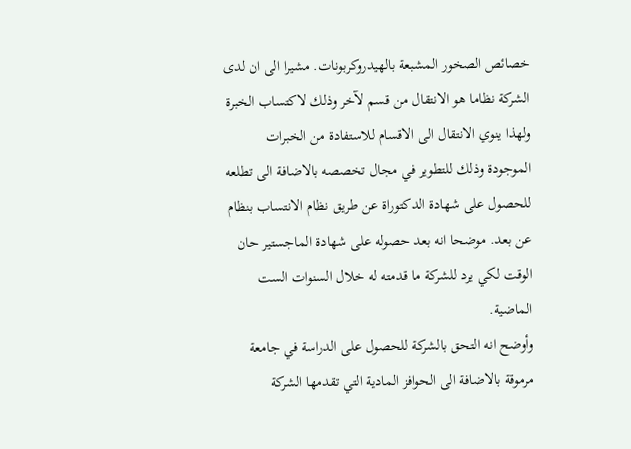خصائص الصخور المشبعة بالهيدروكربونات. مشيرا الى ان لدى
الشركة نظاما هو الانتقال من قسم لآخر وذلك لاكتساب الخبرة
ولهذا ينوي الانتقال الى الاقسام للاستفادة من الخبرات
الموجودة وذلك للتطوير في مجال تخصصه بالاضافة الى تطلعه
للحصول على شهادة الدكتوراة عن طريق نظام الانتساب بنظام
عن بعد. موضحا انه بعد حصوله على شهادة الماجستير حان
الوقت لكي يرد للشركة ما قدمته له خلال السنوات الست
الماضية.
وأوضح انه التحق بالشركة للحصول على الدراسة في جامعة
مرموقة بالاضافة الى الحوافز المادية التي تقدمها الشركة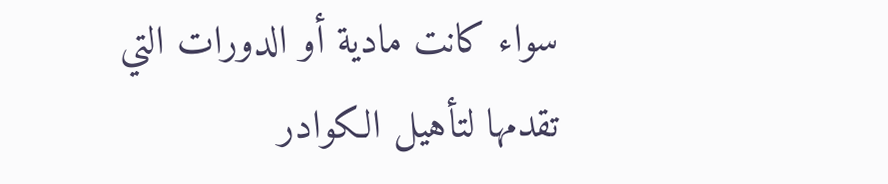سواء كانت مادية أو الدورات التي تقدمها لتأهيل الكوادر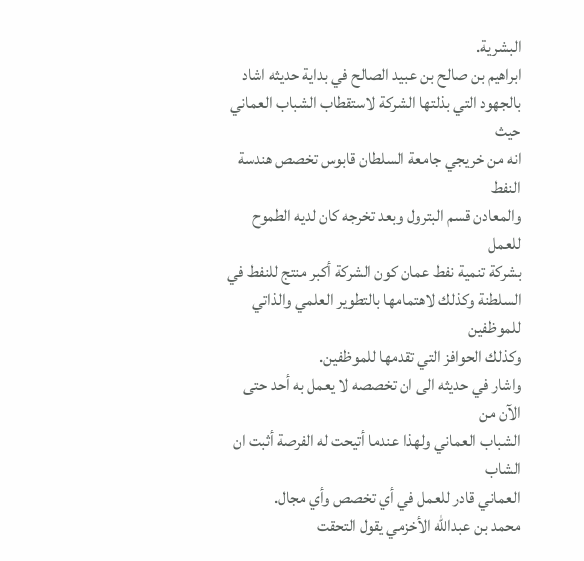البشرية.
ابراهيم بن صالح بن عبيد الصالح في بداية حديثه اشاد
بالجهود التي بذلتها الشركة لاستقطاب الشباب العماني حيث
انه من خريجي جامعة السلطان قابوس تخصص هندسة النفط
والمعادن قسم البترول وبعد تخرجه كان لديه الطموح للعمل
بشركة تنمية نفط عمان كون الشركة أكبر منتج للنفط في
السلطنة وكذلك لاهتمامها بالتطوير العلمي والذاتي للموظفين
وكذلك الحوافز التي تقدمها للموظفين.
واشار في حديثه الى ان تخصصه لا يعمل به أحد حتى الآن من
الشباب العماني ولهذا عندما أتيحت له الفرصة أثبت ان الشاب
العماني قادر للعمل في أي تخصص وأي مجال.
محمد بن عبدالله الأخزمي يقول التحقت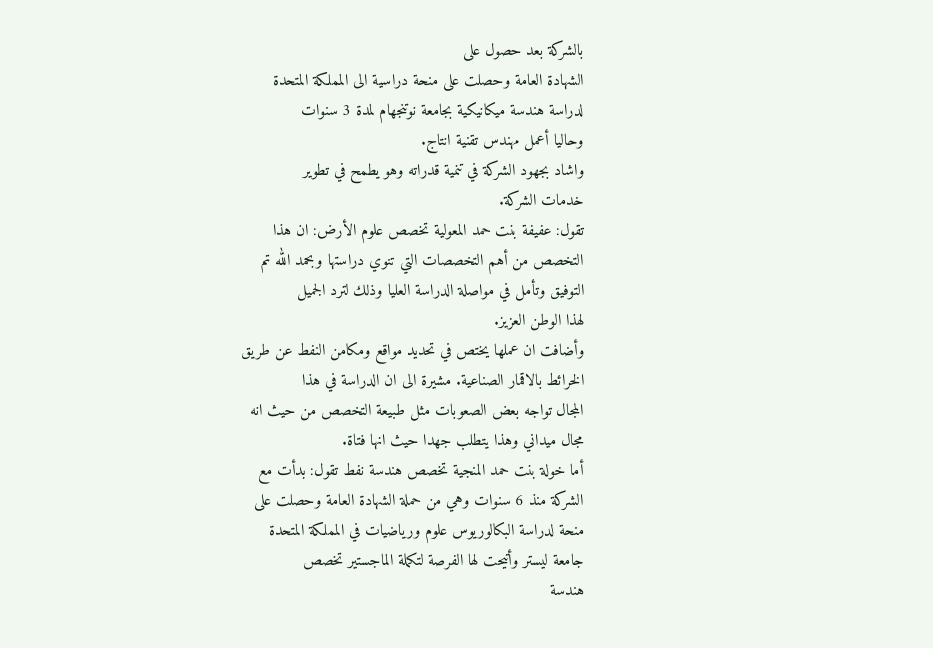بالشركة بعد حصول على
الشهادة العامة وحصلت على منحة دراسية الى المملكة المتحدة
لدراسة هندسة ميكانيكية بجامعة نوتنجهام لمدة 3 سنوات
وحاليا أعمل مهندس تقنية انتاج.
واشاد بجهود الشركة في تنمية قدراته وهو يطمح في تطوير
خدمات الشركة.
تقول: عفيفة بنت حمد المعولية تخصص علوم الأرض: ان هذا
التخصص من أهم التخصصات التي تنوي دراستها وبحمد الله تم
التوفيق وتأمل في مواصلة الدراسة العليا وذلك لترد الجميل
لهذا الوطن العزيز.
وأضافت ان عملها يختص في تحديد مواقع ومكامن النفط عن طريق
الخرائط بالاقمار الصناعية. مشيرة الى ان الدراسة في هذا
المجال تواجه بعض الصعوبات مثل طبيعة التخصص من حيث انه
مجال ميداني وهذا يتطلب جهدا حيث انها فتاة.
أما خولة بنت حمد المنجية تخصص هندسة نفط تقول: بدأت مع
الشركة منذ 6 سنوات وهي من حملة الشهادة العامة وحصلت على
منحة لدراسة البكالوريوس علوم ورياضيات في المملكة المتحدة
جامعة ليستر وأتيحت لها الفرصة لتكملة الماجستير تخصص
هندسة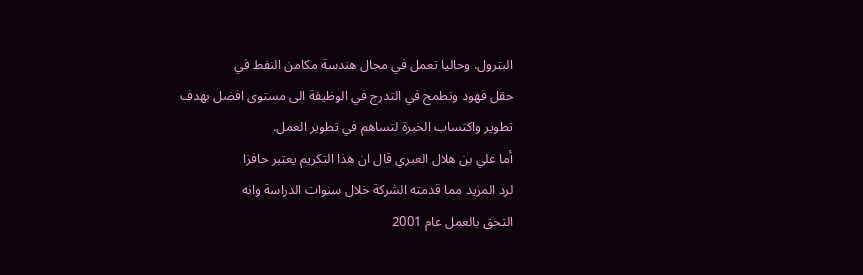البترول. وحاليا تعمل في مجال هندسة مكامن النفط في
حقل فهود وتطمح في التدرج في الوظيفة الى مستوى افضل بهدف
تطوير واكتساب الخبرة لتساهم في تطوير العمل.
أما علي بن هلال العبري قال ان هذا التكريم يعتبر حافزا
لرد المزيد مما قدمته الشركة خلال سنوات الدراسة وانه
التحق بالعمل عام 2001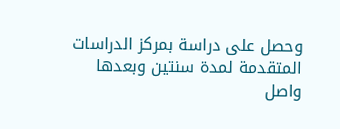وحصل على دراسة بمركز الدراسات
المتقدمة لمدة سنتين وبعدها واصل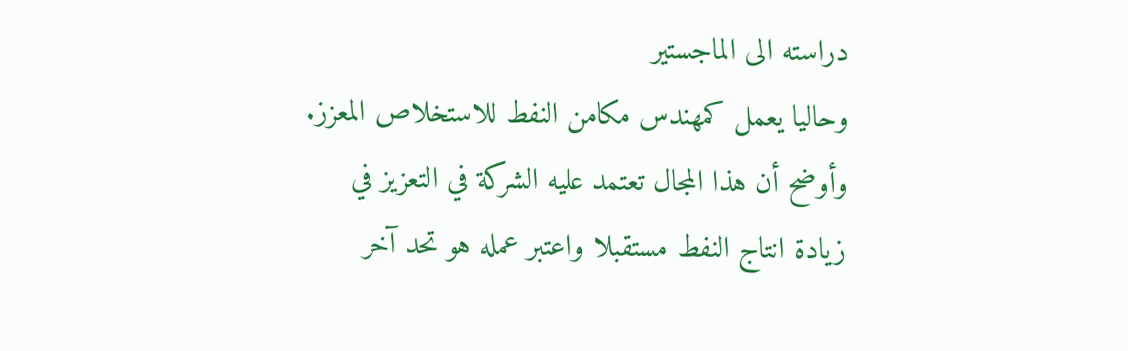دراسته الى الماجستير
وحاليا يعمل كمهندس مكامن النفط للاستخلاص المعزز.
وأوضح أن هذا المجال تعتمد عليه الشركة في التعزيز في
زيادة انتاج النفط مستقبلا واعتبر عمله هو تحد آخر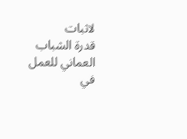لاثبات
قدرة الشباب العماني للعمل في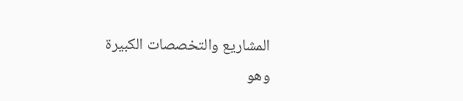المشاريع والتخصصات الكبيرة
وهو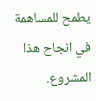يطمح للمساهمة في انجاح هذا المشروع.